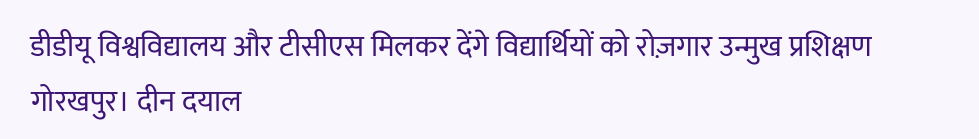डीडीयू विश्वविद्यालय और टीसीएस मिलकर देंगे विद्यार्थियों को रोज़गार उन्मुख प्रशिक्षण
गोरखपुर। दीन दयाल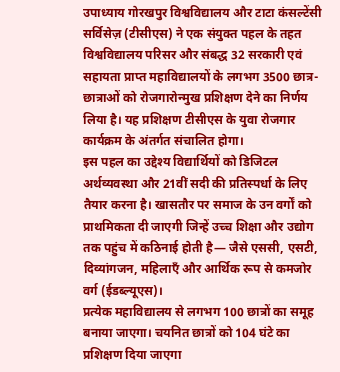उपाध्याय गोरखपुर विश्वविद्यालय और टाटा कंसल्टेंसी सर्विसेज़ (टीसीएस) ने एक संयुक्त पहल के तहत विश्वविद्यालय परिसर और संबद्ध 32 सरकारी एवं सहायता प्राप्त महाविद्यालयों के लगभग 3500 छात्र-छात्राओं को रोजगारोन्मुख प्रशिक्षण देने का निर्णय लिया है। यह प्रशिक्षण टीसीएस के युवा रोजगार कार्यक्रम के अंतर्गत संचालित होगा।
इस पहल का उद्देश्य विद्यार्थियों को डिजिटल अर्थव्यवस्था और 21वीं सदी की प्रतिस्पर्धा के लिए तैयार करना है। खासतौर पर समाज के उन वर्गों को प्राथमिकता दी जाएगी जिन्हें उच्च शिक्षा और उद्योग तक पहुंच में कठिनाई होती है— जैसे एससी, एसटी, दिव्यांगजन, महिलाएँ और आर्थिक रूप से कमजोर वर्ग (ईडब्ल्यूएस)।
प्रत्येक महाविद्यालय से लगभग 100 छात्रों का समूह बनाया जाएगा। चयनित छात्रों को 104 घंटे का प्रशिक्षण दिया जाएगा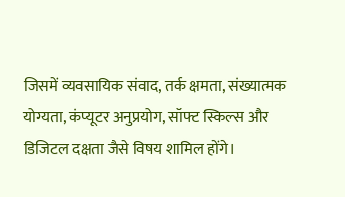जिसमें व्यवसायिक संवाद, तर्क क्षमता, संख्यात्मक योग्यता, कंप्यूटर अनुप्रयोग, सॉफ्ट स्किल्स और डिजिटल दक्षता जैसे विषय शामिल होंगे।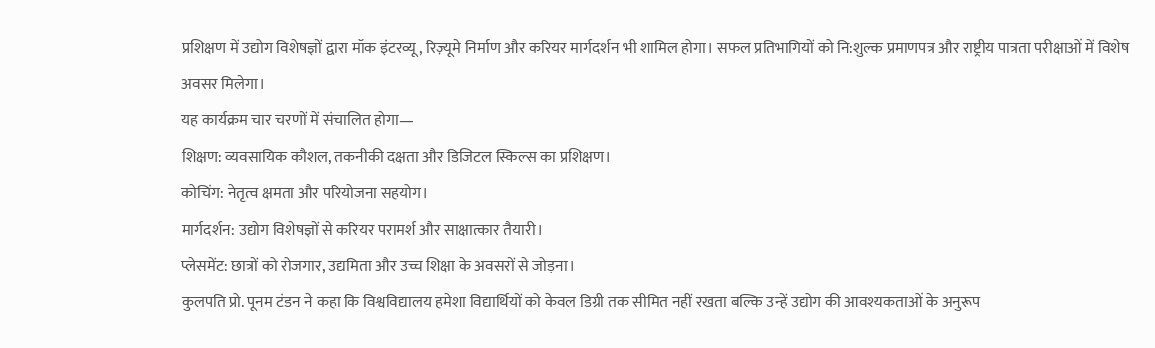प्रशिक्षण में उद्योग विशेषज्ञों द्वारा मॉक इंटरव्यू, रिज़्यूमे निर्माण और करियर मार्गदर्शन भी शामिल होगा। सफल प्रतिभागियों को नि:शुल्क प्रमाणपत्र और राष्ट्रीय पात्रता परीक्षाओं में विशेष अवसर मिलेगा।
यह कार्यक्रम चार चरणों में संचालित होगा—
शिक्षण: व्यवसायिक कौशल, तकनीकी दक्षता और डिजिटल स्किल्स का प्रशिक्षण।
कोचिंग: नेतृत्व क्षमता और परियोजना सहयोग।
मार्गदर्शन: उद्योग विशेषज्ञों से करियर परामर्श और साक्षात्कार तैयारी।
प्लेसमेंट: छात्रों को रोजगार, उद्यमिता और उच्च शिक्षा के अवसरों से जोड़ना।
कुलपति प्रो. पूनम टंडन ने कहा कि विश्वविद्यालय हमेशा विद्यार्थियों को केवल डिग्री तक सीमित नहीं रखता बल्कि उन्हें उद्योग की आवश्यकताओं के अनुरूप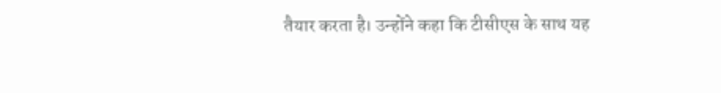तैयार करता है। उन्होंने कहा कि टीसीएस के साथ यह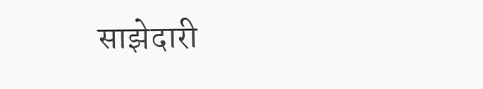साझेदारी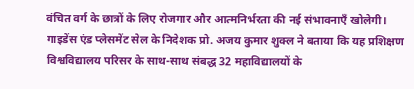वंचित वर्ग के छात्रों के लिए रोजगार और आत्मनिर्भरता की नई संभावनाएँ खोलेगी।
गाइडेंस एंड प्लेसमेंट सेल के निदेशक प्रो. अजय कुमार शुक्ल ने बताया कि यह प्रशिक्षण विश्वविद्यालय परिसर के साथ-साथ संबद्ध 32 महाविद्यालयों के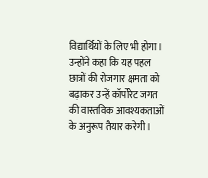विद्यार्थियों के लिए भी होगा। उन्होंने कहा कि यह पहल छात्रों की रोजगार क्षमता को बढ़ाकर उन्हें कॉर्पोरेट जगत की वास्तविक आवश्यकताओं के अनुरूप तैयार करेगी।